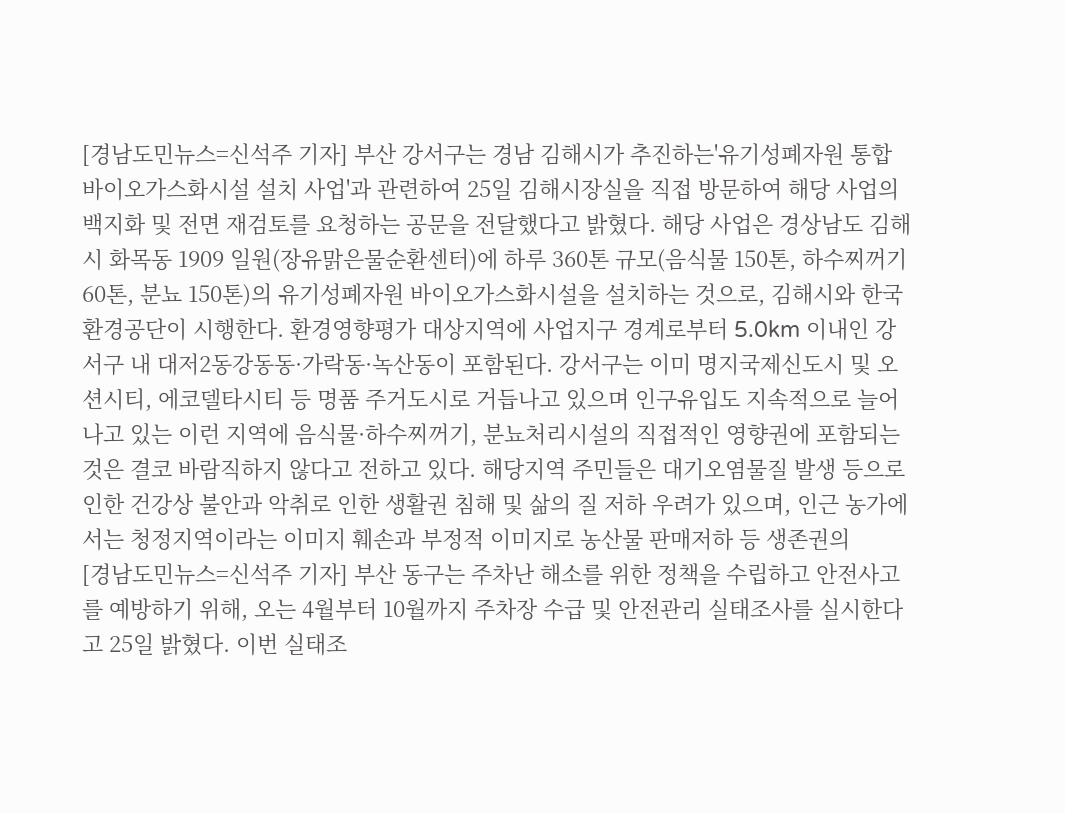[경남도민뉴스=신석주 기자] 부산 강서구는 경남 김해시가 추진하는'유기성폐자원 통합바이오가스화시설 설치 사업'과 관련하여 25일 김해시장실을 직접 방문하여 해당 사업의 백지화 및 전면 재검토를 요청하는 공문을 전달했다고 밝혔다. 해당 사업은 경상남도 김해시 화목동 1909 일원(장유맑은물순환센터)에 하루 360톤 규모(음식물 150톤, 하수찌꺼기 60톤, 분뇨 150톤)의 유기성폐자원 바이오가스화시설을 설치하는 것으로, 김해시와 한국환경공단이 시행한다. 환경영향평가 대상지역에 사업지구 경계로부터 5.0km 이내인 강서구 내 대저2동강동동·가락동·녹산동이 포함된다. 강서구는 이미 명지국제신도시 및 오션시티, 에코델타시티 등 명품 주거도시로 거듭나고 있으며 인구유입도 지속적으로 늘어나고 있는 이런 지역에 음식물·하수찌꺼기, 분뇨처리시설의 직접적인 영향권에 포함되는 것은 결코 바람직하지 않다고 전하고 있다. 해당지역 주민들은 대기오염물질 발생 등으로 인한 건강상 불안과 악취로 인한 생활권 침해 및 삶의 질 저하 우려가 있으며, 인근 농가에서는 청정지역이라는 이미지 훼손과 부정적 이미지로 농산물 판매저하 등 생존권의
[경남도민뉴스=신석주 기자] 부산 동구는 주차난 해소를 위한 정책을 수립하고 안전사고를 예방하기 위해, 오는 4월부터 10월까지 주차장 수급 및 안전관리 실태조사를 실시한다고 25일 밝혔다. 이번 실태조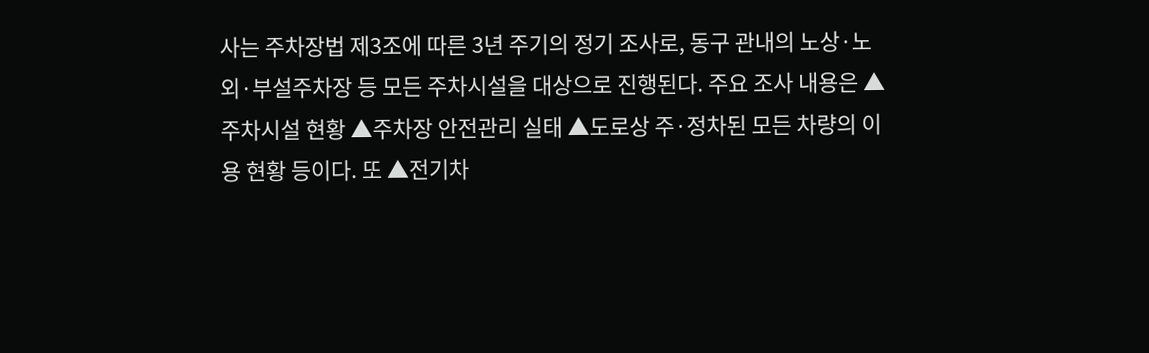사는 주차장법 제3조에 따른 3년 주기의 정기 조사로, 동구 관내의 노상·노외·부설주차장 등 모든 주차시설을 대상으로 진행된다. 주요 조사 내용은 ▲주차시설 현황 ▲주차장 안전관리 실태 ▲도로상 주·정차된 모든 차량의 이용 현황 등이다. 또 ▲전기차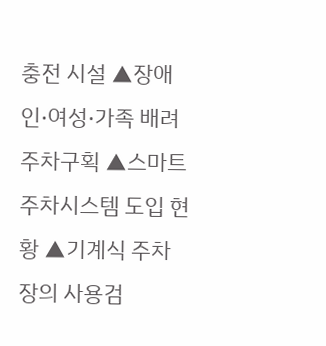충전 시설 ▲장애인·여성·가족 배려 주차구획 ▲스마트 주차시스템 도입 현황 ▲기계식 주차장의 사용검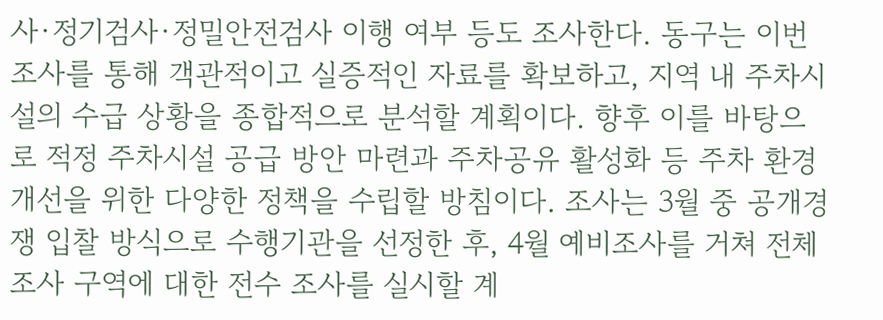사·정기검사·정밀안전검사 이행 여부 등도 조사한다. 동구는 이번 조사를 통해 객관적이고 실증적인 자료를 확보하고, 지역 내 주차시설의 수급 상황을 종합적으로 분석할 계획이다. 향후 이를 바탕으로 적정 주차시설 공급 방안 마련과 주차공유 활성화 등 주차 환경 개선을 위한 다양한 정책을 수립할 방침이다. 조사는 3월 중 공개경쟁 입찰 방식으로 수행기관을 선정한 후, 4월 예비조사를 거쳐 전체 조사 구역에 대한 전수 조사를 실시할 계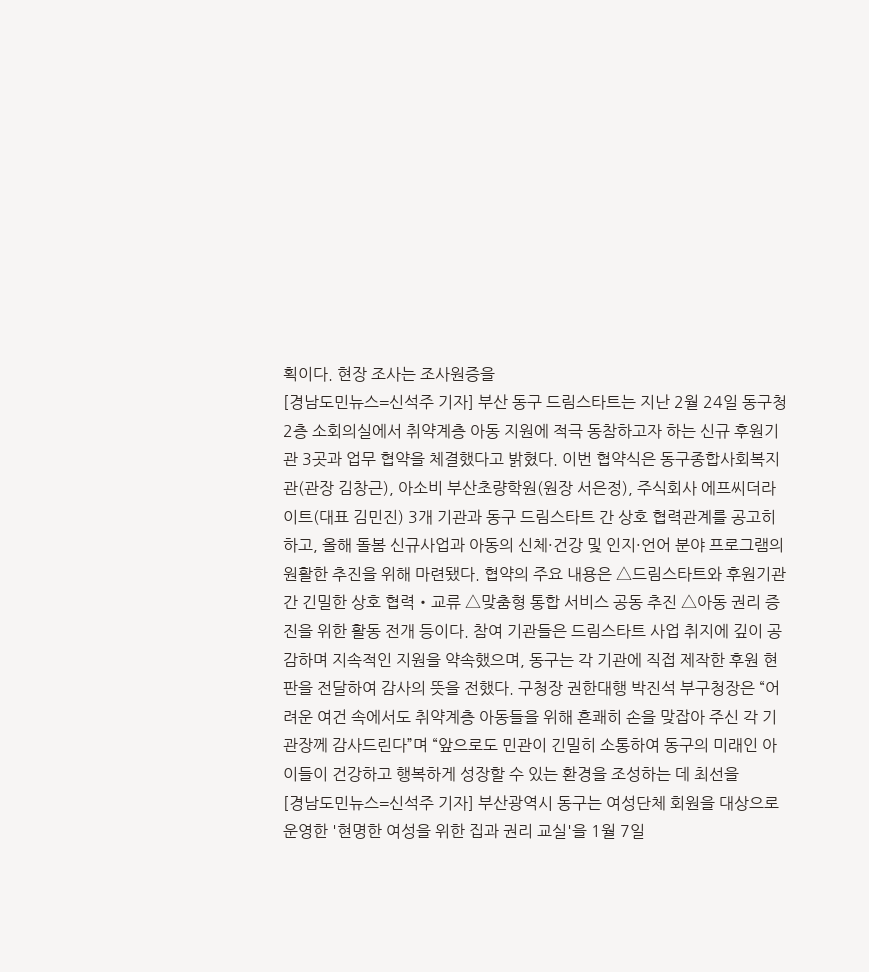획이다. 현장 조사는 조사원증을
[경남도민뉴스=신석주 기자] 부산 동구 드림스타트는 지난 2월 24일 동구청 2층 소회의실에서 취약계층 아동 지원에 적극 동참하고자 하는 신규 후원기관 3곳과 업무 협약을 체결했다고 밝혔다. 이번 협약식은 동구종합사회복지관(관장 김창근), 아소비 부산초량학원(원장 서은정), 주식회사 에프씨더라이트(대표 김민진) 3개 기관과 동구 드림스타트 간 상호 협력관계를 공고히 하고, 올해 돌봄 신규사업과 아동의 신체·건강 및 인지·언어 분야 프로그램의 원활한 추진을 위해 마련됐다. 협약의 주요 내용은 △드림스타트와 후원기관 간 긴밀한 상호 협력‧교류 △맞춤형 통합 서비스 공동 추진 △아동 권리 증진을 위한 활동 전개 등이다. 참여 기관들은 드림스타트 사업 취지에 깊이 공감하며 지속적인 지원을 약속했으며, 동구는 각 기관에 직접 제작한 후원 현판을 전달하여 감사의 뜻을 전했다. 구청장 권한대행 박진석 부구청장은 “어려운 여건 속에서도 취약계층 아동들을 위해 흔쾌히 손을 맞잡아 주신 각 기관장께 감사드린다”며 “앞으로도 민관이 긴밀히 소통하여 동구의 미래인 아이들이 건강하고 행복하게 성장할 수 있는 환경을 조성하는 데 최선을
[경남도민뉴스=신석주 기자] 부산광역시 동구는 여성단체 회원을 대상으로 운영한 '현명한 여성을 위한 집과 권리 교실'을 1월 7일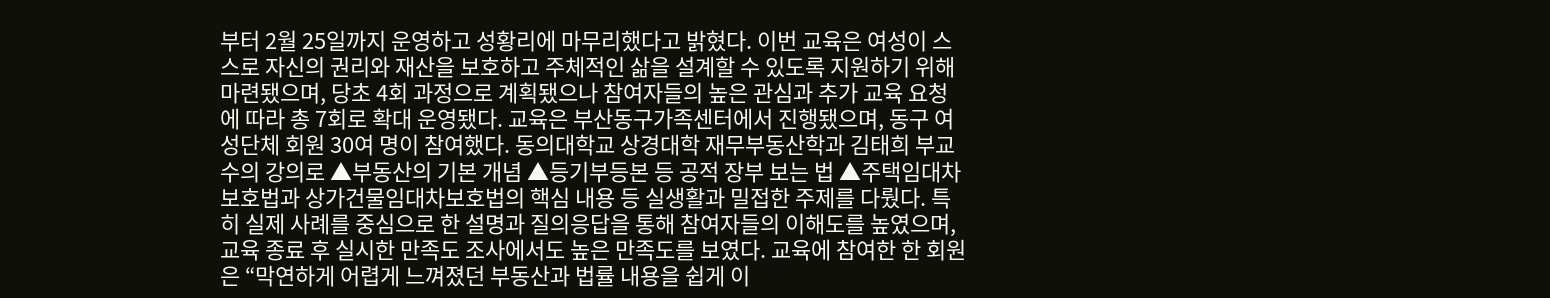부터 2월 25일까지 운영하고 성황리에 마무리했다고 밝혔다. 이번 교육은 여성이 스스로 자신의 권리와 재산을 보호하고 주체적인 삶을 설계할 수 있도록 지원하기 위해 마련됐으며, 당초 4회 과정으로 계획됐으나 참여자들의 높은 관심과 추가 교육 요청에 따라 총 7회로 확대 운영됐다. 교육은 부산동구가족센터에서 진행됐으며, 동구 여성단체 회원 30여 명이 참여했다. 동의대학교 상경대학 재무부동산학과 김태희 부교수의 강의로 ▲부동산의 기본 개념 ▲등기부등본 등 공적 장부 보는 법 ▲주택임대차보호법과 상가건물임대차보호법의 핵심 내용 등 실생활과 밀접한 주제를 다뤘다. 특히 실제 사례를 중심으로 한 설명과 질의응답을 통해 참여자들의 이해도를 높였으며, 교육 종료 후 실시한 만족도 조사에서도 높은 만족도를 보였다. 교육에 참여한 한 회원은 “막연하게 어렵게 느껴졌던 부동산과 법률 내용을 쉽게 이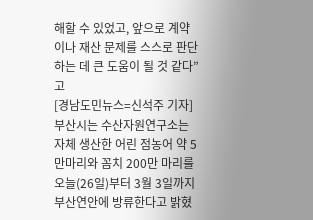해할 수 있었고, 앞으로 계약이나 재산 문제를 스스로 판단하는 데 큰 도움이 될 것 같다”고
[경남도민뉴스=신석주 기자] 부산시는 수산자원연구소는 자체 생산한 어린 점농어 약 5만마리와 꼼치 200만 마리를 오늘(26일)부터 3월 3일까지 부산연안에 방류한다고 밝혔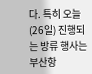다. 특히 오늘(26일) 진행되는 방류 행사는 부산항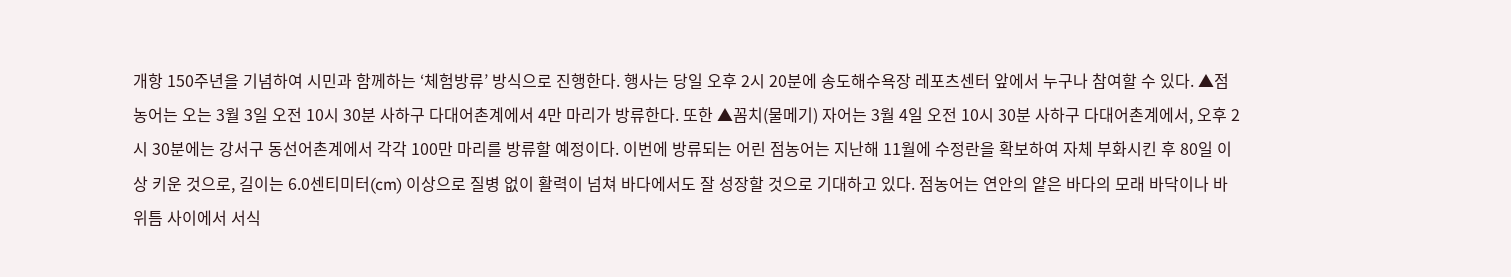개항 150주년을 기념하여 시민과 함께하는 ‘체험방류’ 방식으로 진행한다. 행사는 당일 오후 2시 20분에 송도해수욕장 레포츠센터 앞에서 누구나 참여할 수 있다. ▲점농어는 오는 3월 3일 오전 10시 30분 사하구 다대어촌계에서 4만 마리가 방류한다. 또한 ▲꼼치(물메기) 자어는 3월 4일 오전 10시 30분 사하구 다대어촌계에서, 오후 2시 30분에는 강서구 동선어촌계에서 각각 100만 마리를 방류할 예정이다. 이번에 방류되는 어린 점농어는 지난해 11월에 수정란을 확보하여 자체 부화시킨 후 80일 이상 키운 것으로, 길이는 6.0센티미터(cm) 이상으로 질병 없이 활력이 넘쳐 바다에서도 잘 성장할 것으로 기대하고 있다. 점농어는 연안의 얕은 바다의 모래 바닥이나 바위틈 사이에서 서식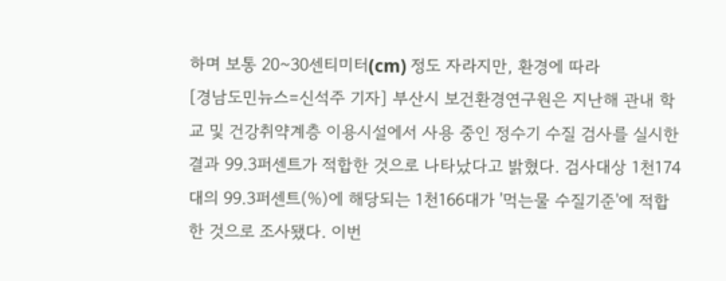하며 보통 20~30센티미터(cm) 정도 자라지만, 환경에 따라
[경남도민뉴스=신석주 기자] 부산시 보건환경연구원은 지난해 관내 학교 및 건강취약계층 이용시설에서 사용 중인 정수기 수질 검사를 실시한 결과 99.3퍼센트가 적합한 것으로 나타났다고 밝혔다. 검사대상 1천174대의 99.3퍼센트(%)에 해당되는 1천166대가 '먹는물 수질기준'에 적합한 것으로 조사됐다. 이번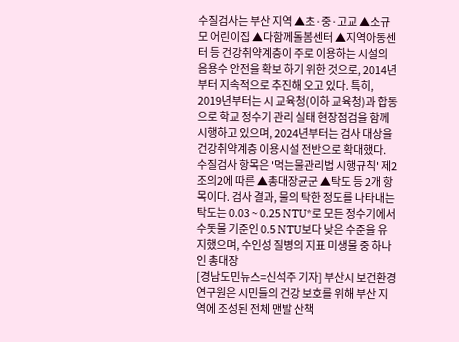수질검사는 부산 지역 ▲초·중·고교 ▲소규모 어린이집 ▲다함께돌봄센터 ▲지역아동센터 등 건강취약계층이 주로 이용하는 시설의 음용수 안전을 확보 하기 위한 것으로, 2014년부터 지속적으로 추진해 오고 있다. 특히, 2019년부터는 시 교육청(이하 교육청)과 합동으로 학교 정수기 관리 실태 현장점검을 함께 시행하고 있으며, 2024년부터는 검사 대상을 건강취약계층 이용시설 전반으로 확대했다. 수질검사 항목은 '먹는물관리법 시행규칙' 제2조의2에 따른 ▲총대장균군 ▲탁도 등 2개 항목이다. 검사 결과, 물의 탁한 정도를 나타내는 탁도는 0.03 ~ 0.25 NTU*로 모든 정수기에서 수돗물 기준인 0.5 NTU보다 낮은 수준을 유지했으며, 수인성 질병의 지표 미생물 중 하나인 총대장
[경남도민뉴스=신석주 기자] 부산시 보건환경연구원은 시민들의 건강 보호를 위해 부산 지역에 조성된 전체 맨발 산책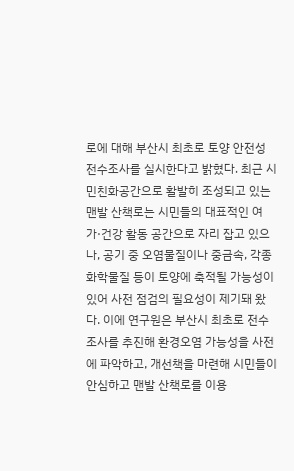로에 대해 부산시 최초로 토양 안전성 전수조사를 실시한다고 밝혔다. 최근 시민친화공간으로 활발히 조성되고 있는 맨발 산책로는 시민들의 대표적인 여가·건강 활동 공간으로 자리 잡고 있으나, 공기 중 오염물질이나 중금속, 각종 화학물질 등이 토양에 축적될 가능성이 있어 사전 점검의 필요성이 제기돼 왔다. 이에 연구원은 부산시 최초로 전수조사를 추진해 환경오염 가능성을 사전에 파악하고, 개선책을 마련해 시민들이 안심하고 맨발 산책로를 이용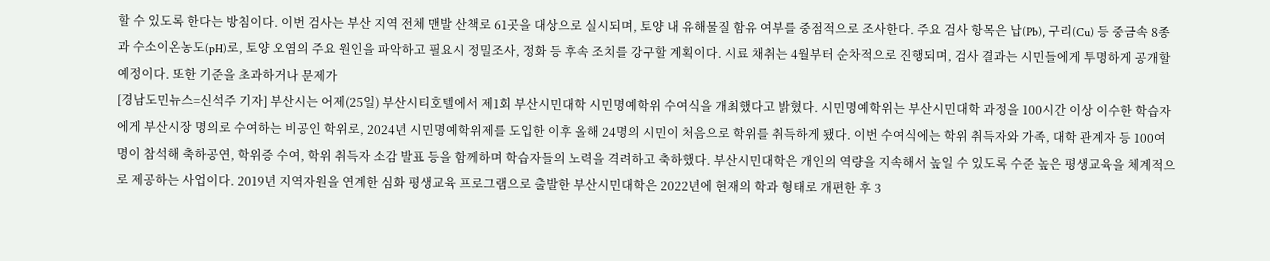할 수 있도록 한다는 방침이다. 이번 검사는 부산 지역 전체 맨발 산책로 61곳을 대상으로 실시되며, 토양 내 유해물질 함유 여부를 중점적으로 조사한다. 주요 검사 항목은 납(Pb), 구리(Cu) 등 중금속 8종과 수소이온농도(pH)로, 토양 오염의 주요 원인을 파악하고 필요시 정밀조사, 정화 등 후속 조치를 강구할 계획이다. 시료 채취는 4월부터 순차적으로 진행되며, 검사 결과는 시민들에게 투명하게 공개할 예정이다. 또한 기준을 초과하거나 문제가
[경남도민뉴스=신석주 기자] 부산시는 어제(25일) 부산시티호텔에서 제1회 부산시민대학 시민명예학위 수여식을 개최했다고 밝혔다. 시민명예학위는 부산시민대학 과정을 100시간 이상 이수한 학습자에게 부산시장 명의로 수여하는 비공인 학위로, 2024년 시민명예학위제를 도입한 이후 올해 24명의 시민이 처음으로 학위를 취득하게 됐다. 이번 수여식에는 학위 취득자와 가족, 대학 관계자 등 100여 명이 참석해 축하공연, 학위증 수여, 학위 취득자 소감 발표 등을 함께하며 학습자들의 노력을 격려하고 축하했다. 부산시민대학은 개인의 역량을 지속해서 높일 수 있도록 수준 높은 평생교육을 체계적으로 제공하는 사업이다. 2019년 지역자원을 연계한 심화 평생교육 프로그램으로 출발한 부산시민대학은 2022년에 현재의 학과 형태로 개편한 후 3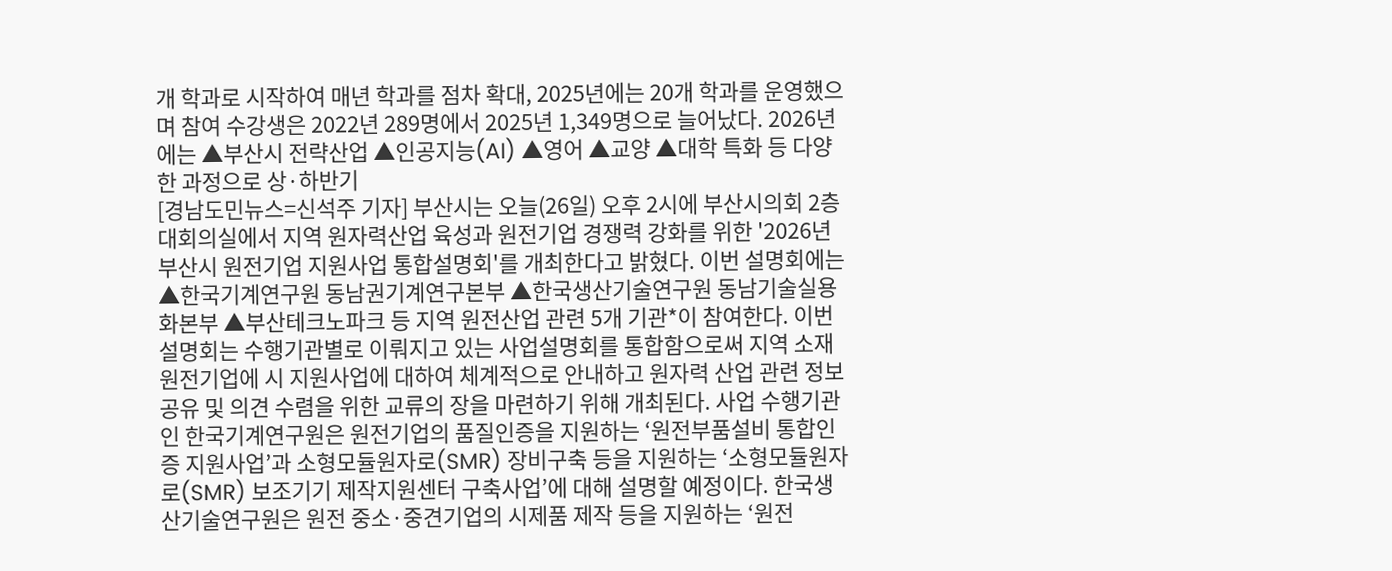개 학과로 시작하여 매년 학과를 점차 확대, 2025년에는 20개 학과를 운영했으며 참여 수강생은 2022년 289명에서 2025년 1,349명으로 늘어났다. 2026년에는 ▲부산시 전략산업 ▲인공지능(AI) ▲영어 ▲교양 ▲대학 특화 등 다양한 과정으로 상·하반기
[경남도민뉴스=신석주 기자] 부산시는 오늘(26일) 오후 2시에 부산시의회 2층 대회의실에서 지역 원자력산업 육성과 원전기업 경쟁력 강화를 위한 '2026년 부산시 원전기업 지원사업 통합설명회'를 개최한다고 밝혔다. 이번 설명회에는 ▲한국기계연구원 동남권기계연구본부 ▲한국생산기술연구원 동남기술실용화본부 ▲부산테크노파크 등 지역 원전산업 관련 5개 기관*이 참여한다. 이번 설명회는 수행기관별로 이뤄지고 있는 사업설명회를 통합함으로써 지역 소재 원전기업에 시 지원사업에 대하여 체계적으로 안내하고 원자력 산업 관련 정보 공유 및 의견 수렴을 위한 교류의 장을 마련하기 위해 개최된다. 사업 수행기관인 한국기계연구원은 원전기업의 품질인증을 지원하는 ‘원전부품설비 통합인증 지원사업’과 소형모듈원자로(SMR) 장비구축 등을 지원하는 ‘소형모듈원자로(SMR) 보조기기 제작지원센터 구축사업’에 대해 설명할 예정이다. 한국생산기술연구원은 원전 중소·중견기업의 시제품 제작 등을 지원하는 ‘원전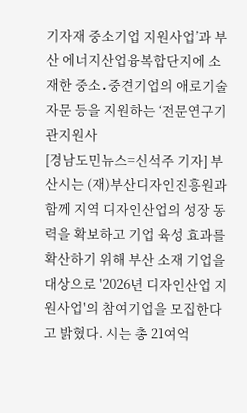기자재 중소기업 지원사업’과 부산 에너지산업융복합단지에 소재한 중소․중견기업의 애로기술 자문 등을 지원하는 ‘전문연구기관지원사
[경남도민뉴스=신석주 기자] 부산시는 (재)부산디자인진흥원과 함께 지역 디자인산업의 성장 동력을 확보하고 기업 육성 효과를 확산하기 위해 부산 소재 기업을 대상으로 '2026년 디자인산업 지원사업'의 참여기업을 모집한다고 밝혔다. 시는 총 21여억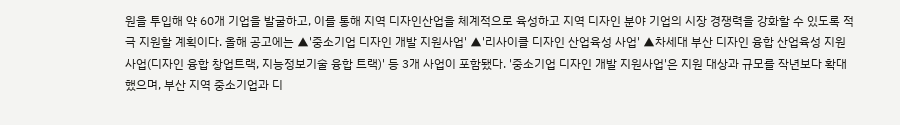원을 투입해 약 60개 기업을 발굴하고, 이를 통해 지역 디자인산업을 체계적으로 육성하고 지역 디자인 분야 기업의 시장 경쟁력을 강화할 수 있도록 적극 지원할 계획이다. 올해 공고에는 ▲'중소기업 디자인 개발 지원사업' ▲'리사이클 디자인 산업육성 사업' ▲차세대 부산 디자인 융합 산업육성 지원사업(디자인 융합 창업트랙, 지능정보기술 융합 트랙)' 등 3개 사업이 포함됐다. '중소기업 디자인 개발 지원사업'은 지원 대상과 규모를 작년보다 확대했으며, 부산 지역 중소기업과 디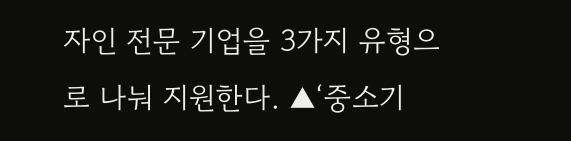자인 전문 기업을 3가지 유형으로 나눠 지원한다. ▲‘중소기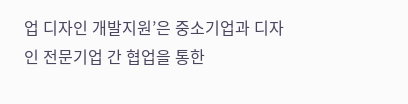업 디자인 개발지원’은 중소기업과 디자인 전문기업 간 협업을 통한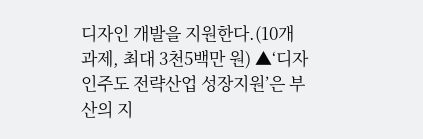디자인 개발을 지원한다.(10개 과제, 최대 3천5백만 원) ▲‘디자인주도 전략산업 성장지원’은 부산의 지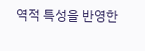역적 특성을 반영한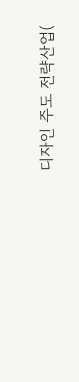디자인 주도 전략산업(